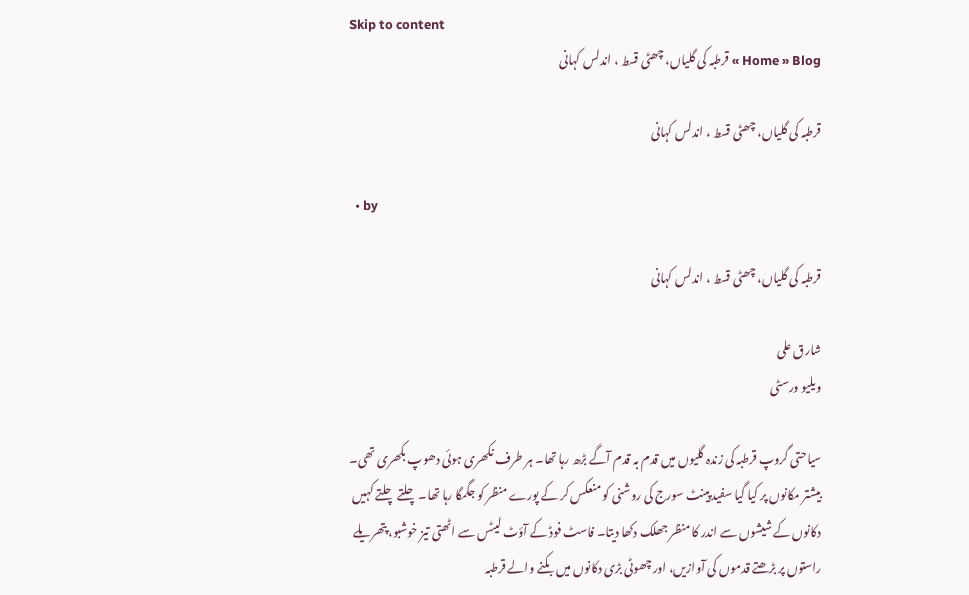Skip to content
Home » Blog » قرطبہ کی گلیاں، چھٹی قسط ، اندلس کہانی

قرطبہ کی گلیاں، چھٹی قسط ، اندلس کہانی

  • by

قرطبہ کی گلیاں، چھٹی قسط ، اندلس کہانی

شارق علی
ویلیو ورسٹی

سیاحتی گروپ قرطبہ کی زندہ گلیوں میں قدم بہ قدم آگے بڑھ رہا تھا۔ ہر طرف نکھری ہوئی دھوپ بکھری تھی۔ بیشتر مکانوں پر کیا گیا سفید پینٹ سورج کی روشنی کو منعکس کر کے پورے منظر کو جگمگا رہا تھا۔ چلتے چلتے کہیں دکانوں کے شیشوں سے اندر کا منظر جھلک دکھا دیتا۔ فاسٹ فوڈ کے آؤٹ لیٹس سے اٹھتی تیز خوشبو، پتھریلے راستوں پر بڑھتے قدموں کی آوازیں، اور چھوٹی بڑی دکانوں میں بکنے والے قرطبہ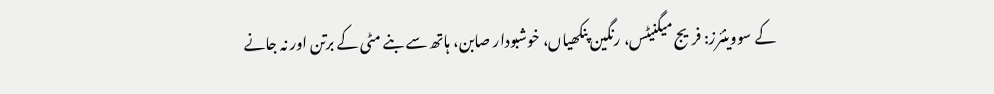کے سووینئرز: فریج میگنیٹس، رنگین پنکھیاں، خوشبودار صابن، ہاتھ سے بنے مٹی کے برتن اور نہ جانے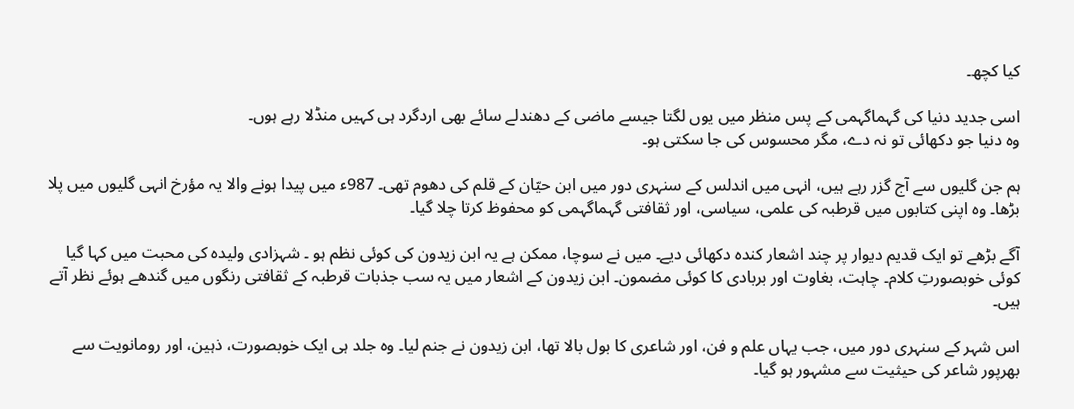کیا کچھ۔

اسی جدید دنیا کی گہماگہمی کے پس منظر میں یوں لگتا جیسے ماضی کے دھندلے سائے بھی اردگرد ہی کہیں منڈلا رہے ہوں۔
وہ دنیا جو دکھائی تو نہ دے، مگر محسوس کی جا سکتی ہو۔

ہم جن گلیوں سے آج گزر رہے ہیں، انہی میں اندلس کے سنہری دور میں ابن حیّان کے قلم کی دھوم تھی۔ 987ء میں پیدا ہونے والا یہ مؤرخ انہی گلیوں میں پلا بڑھا۔ وہ اپنی کتابوں میں قرطبہ کی علمی، سیاسی، اور ثقافتی گہماگہمی کو محفوظ کرتا چلا گیا۔

آگے بڑھے تو ایک قدیم دیوار پر چند اشعار کندہ دکھائی دیے۔ میں نے سوچا، ممکن ہے یہ ابن زیدون کی کوئی نظم ہو ۔ شہزادی ولیدہ کی محبت میں کہا گیا کوئی خوبصورتِ کلام۔ چاہت، بغاوت اور بربادی کا کوئی مضمون۔ ابن زیدون کے اشعار میں یہ سب جذبات قرطبہ کے ثقافتی رنگوں میں گندھے ہوئے نظر آتے ہیں۔

اس شہر کے سنہری دور میں، جب یہاں علم و فن، اور شاعری کا بول بالا تھا، ابن زیدون نے جنم لیا۔ وہ جلد ہی ایک خوبصورت، ذہین، اور رومانویت سے بھرپور شاعر کی حیثیت سے مشہور ہو گیا۔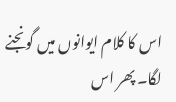اس کا کلام ایوانوں میں گونجنے لگا۔ پھر اس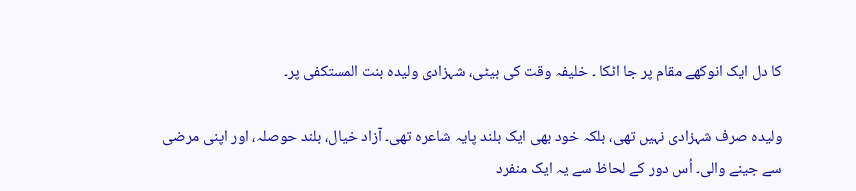کا دل ایک انوکھے مقام پر جا اٹکا ۔ خلیفہ وقت کی بیٹی، شہزادی ولیدہ بنت المستکفی پر۔

ولیدہ صرف شہزادی نہیں تھی، بلکہ خود بھی ایک بلند پایہ شاعرہ تھی۔ آزاد خیال، بلند حوصلہ، اور اپنی مرضی سے جینے والی۔ اُس دور کے لحاظ سے یہ ایک منفرد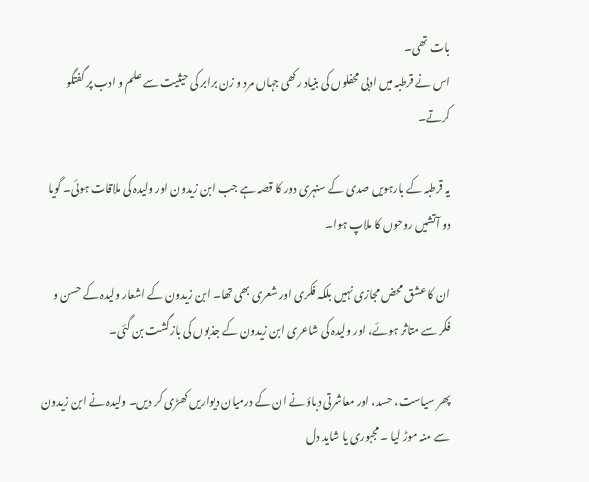بات تھی۔
اس نے قرطبہ میں ادبی محفلوں کی بنیاد رکھی جہاں مرد و زن برابر کی حیثیت سے علم و ادب پر گفتگو کرتے۔

یہ قرطبہ کے بارہویں صدی کے سنہری دور کا قصہ ہے جب ابن زیدون اور ولیدہ کی ملاقات ہوئی۔ گویا دو آتشیں روحوں کا ملاپ ہوا۔

ان کا عشق محض مجازی نہیں بلکہ فکری اور شعری بھی تھا۔ ابن زیدون کے اشعار ولیدہ کے حسن و فکر سے متاثر ہوئے، اور ولیدہ کی شاعری ابن زیدون کے جذبوں کی بازگشت بن گئی۔

پھر سیاست، حسد، اور معاشرتی دباؤ نے ان کے درمیان دیواریں کھڑی کر دیں۔ ولیدہ نے ابن زیدون سے منہ موڑ لیا ۔ مجبوری یا شاید دل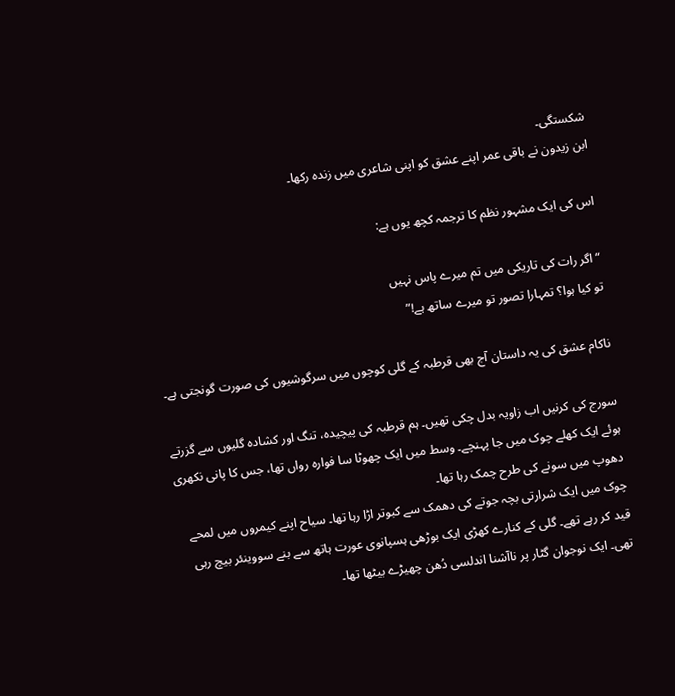شکستگی۔
ابن زیدون نے باقی عمر اپنے عشق کو اپنی شاعری میں زندہ رکھا۔

اس کی ایک مشہور نظم کا ترجمہ کچھ یوں ہے:

“اگر رات کی تاریکی میں تم میرے پاس نہیں
تو کیا ہوا؟ تمہارا تصور تو میرے ساتھ ہے!”

ناکام عشق کی یہ داستان آج بھی قرطبہ کے گلی کوچوں میں سرگوشیوں کی صورت گونجتی ہے۔

سورج کی کرنیں اب زاویہ بدل چکی تھیں۔ ہم قرطبہ کی پیچیدہ، تنگ اور کشادہ گلیوں سے گزرتے ہوئے ایک کھلے چوک میں جا پہنچے۔ وسط میں ایک چھوٹا سا فوارہ رواں تھا، جس کا پانی نکھری دھوپ میں سونے کی طرح چمک رہا تھا۔
چوک میں ایک شرارتی بچہ جوتے کی دھمک سے کبوتر اڑا رہا تھا۔ سیاح اپنے کیمروں میں لمحے قید کر رہے تھے۔ گلی کے کنارے کھڑی ایک بوڑھی ہسپانوی عورت ہاتھ سے بنے سووینئر بیچ رہی تھی۔ ایک نوجوان گٹار پر ناآشنا اندلسی دُھن چھیڑے بیٹھا تھا۔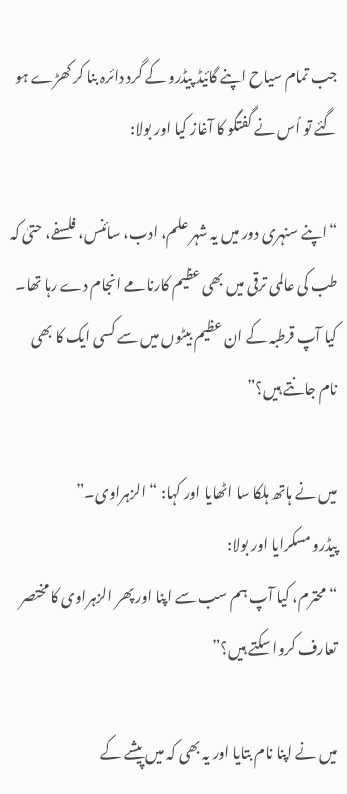جب تمام سیاح اپنے گائیڈ پیڈرو کے گرد دائرہ بنا کر کھڑے ہو گئے تو اُس نے گفتگو کا آغاز کیا اور بولا:

“اپنے سنہری دور میں یہ شہر علم، ادب، سائنس، فلسفے، حتیٰ کہ طب کی عالمی ترقی میں بھی عظیم کارنامے انجام دے رہا تھا۔
کیا آپ قرطبہ کے ان عظیم بیٹوں میں سے کسی ایک کا بھی نام جانتے ہیں؟”

میں نے ہاتھ ہلکا سا اٹھایا اور کہا: “الزہراوی۔”
پیڈرو مسکرایا اور بولا:
“محترم، کیا آپ ہم سب سے اپنا اور پھر الزہراوی کا مختصر تعارف کروا سکتے ہیں؟”

میں نے اپنا نام بتایا اور یہ بھی کہ میں پیشے کے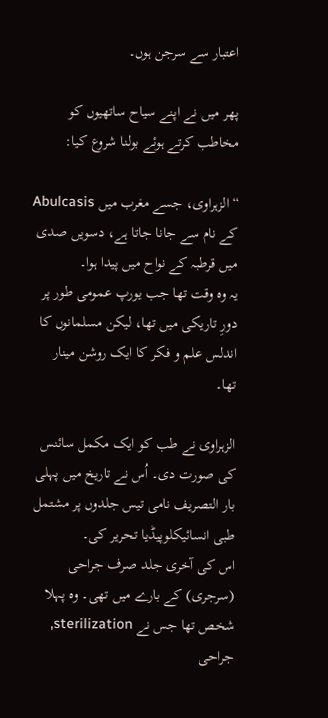اعتبار سے سرجن ہوں۔

پھر میں نے اپنے سیاح ساتھیوں کو مخاطب کرتے ہوئے بولنا شروع کیا:

“الزہراوی، جسے مغرب میں Abulcasis کے نام سے جانا جاتا ہے، دسویں صدی میں قرطبہ کے نواح میں پیدا ہوا۔
یہ وہ وقت تھا جب یورپ عمومی طور پر دورِ تاریکی میں تھا، لیکن مسلمانوں کا اندلس علم و فکر کا ایک روشن مینار تھا۔

الزہراوی نے طب کو ایک مکمل سائنس کی صورت دی۔ اُس نے تاریخ میں پہلی بار التصریف نامی تیس جلدوں پر مشتمل طبی انسائیکلوپیڈیا تحریر کی۔
اس کی آخری جلد صرف جراحی (سرجری) کے بارے میں تھی۔ وہ پہلا شخص تھا جس نے sterilization, جراحی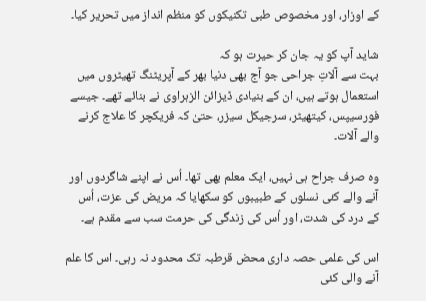کے اوزار، اور مخصوص طبی تکنیکوں کو منظم انداز میں تحریر کیا۔

شاید آپ کو یہ جان کر حیرت ہو کہ
بہت سے آلاتِ جراحی جو آج بھی دنیا بھر کے آپریٹنگ تھیٹروں میں استعمال ہوتے ہیں، ان کے بنیادی ڈیزائن الزہراوی نے بنائے تھے۔ جیسے فورسیپس، کیتھیٹر، سرجیکل سیزر، حتیٰ کہ فریکچر کا علاج کرنے والے آلات۔

وہ صرف جراح ہی نہیں، ایک معلم بھی تھا۔ اُس نے اپنے شاگردوں اور آنے والے کئی نسلوں کے طبیبوں کو سکھایا کہ مریض کی عزت، اُس کے درد کی شدت، اور اُس کی زندگی کی حرمت سب سے مقدم ہے۔

اس کی علمی حصہ داری محض قرطبہ تک محدود نہ رہی۔ اس کا علم آنے والی کئی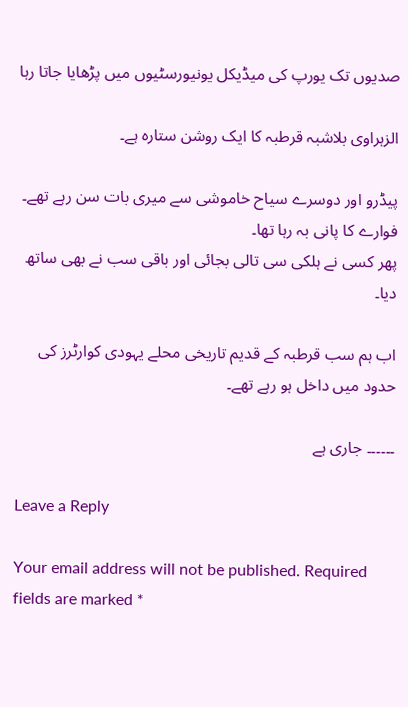صدیوں تک یورپ کی میڈیکل یونیورسٹیوں میں پڑھایا جاتا رہا

الزہراوی بلاشبہ قرطبہ کا ایک روشن ستارہ ہے۔

پیڈرو اور دوسرے سیاح خاموشی سے میری بات سن رہے تھے۔ فوارے کا پانی بہ رہا تھا۔
پھر کسی نے ہلکی سی تالی بجائی اور باقی سب نے بھی ساتھ دیا۔

اب ہم سب قرطبہ کے قدیم تاریخی محلے یہودی کوارٹرز کی حدود میں داخل ہو رہے تھے۔

۔۔۔۔۔۔ جاری ہے

Leave a Reply

Your email address will not be published. Required fields are marked *